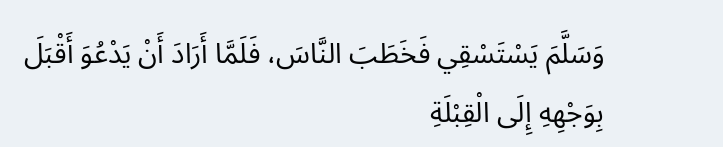وَسَلَّمَ يَسْتَسْقِي فَخَطَبَ النَّاسَ، فَلَمَّا أَرَادَ أَنْ يَدْعُوَ أَقْبَلَ بِوَجْهِهِ إِلَى الْقِبْلَةِ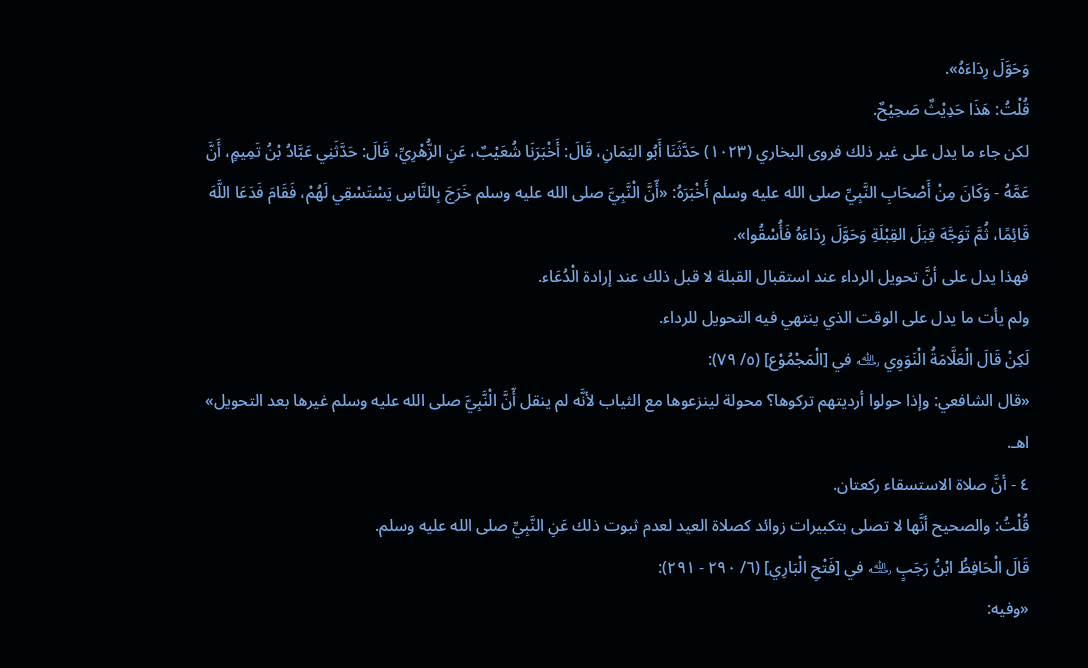وَحَوَّلَ رِدَاءَهُ».
قُلْتُ: هَذَا حَدِيْثٌ صَحِيْحٌ.
لكن جاء ما يدل على غير ذلك فروى البخاري (١٠٢٣) حَدَّثَنَا أَبُو اليَمَانِ، قَالَ: أَخْبَرَنَا شُعَيْبٌ، عَنِ الزُّهْرِيِّ، قَالَ: حَدَّثَنِي عَبَّادُ بْنُ تَمِيمٍ، أَنَّ عَمَّهُ - وَكَانَ مِنْ أَصْحَابِ النَّبِيِّ صلى الله عليه وسلم أَخْبَرَهُ: «أّنَّ الْنَّبِيَّ صلى الله عليه وسلم خَرَجَ بِالنَّاسِ يَسْتَسْقِي لَهُمْ، فَقَامَ فَدَعَا اللَّهَ قَائِمًا، ثُمَّ تَوَجَّهَ قِبَلَ القِبْلَةِ وَحَوَّلَ رِدَاءَهُ فَأُسْقُوا».
فهذا يدل على أنَّ تحويل الرداء عند استقبال القبلة لا قبل ذلك عند إرادة الْدُعَاء.
ولم يأت ما يدل على الوقت الذي ينتهي فيه التحويل للرداء.
لَكِنْ قَالَ الْعَلَّامَةُ الْنَوَوِي ﵀ في [الْمَجْمُوْع] (٥/ ٧٩):
«قال الشافعي: وإذا حولوا أرديتهم تركوها؟ محولة لينزعوها مع الثياب لأنَّه لم ينقل أّنَّ الْنَّبِيَّ صلى الله عليه وسلم غيرها بعد التحويل» اهـ.
٤ - أنَّ صلاة الاستسقاء ركعتان.
قُلْتُ: والصحيح أنَّها لا تصلى بتكبيرات زوائد كصلاة العيد لعدم ثبوت ذلك عَنِ النَّبِيِّ صلى الله عليه وسلم.
قَالَ الْحَافِظُ ابْنُ رَجَبٍ ﵀ في [فَتْحِ الْبَارِي] (٦/ ٢٩٠ - ٢٩١):
«وفيه: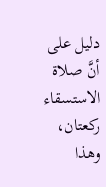دليل على أنَّ صلاة الاستسقاء ركعتان، وهذا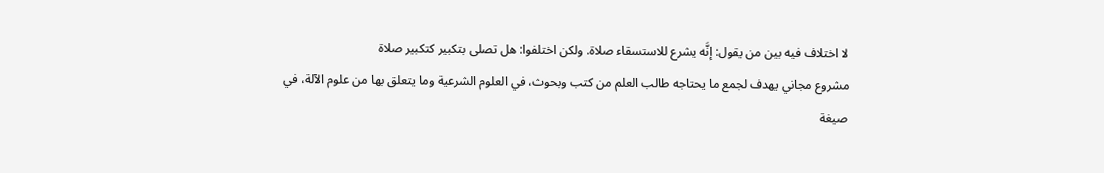لا اختلاف فيه بين من يقول: إنَّه يشرع للاستسقاء صلاة. ولكن اختلفوا: هل تصلى بتكبير كتكبير صلاة
مشروع مجاني يهدف لجمع ما يحتاجه طالب العلم من كتب وبحوث، في العلوم الشرعية وما يتعلق بها من علوم الآلة، في صيغة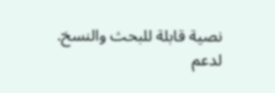نصية قابلة للبحث والنسخ.
لدعم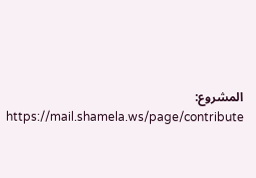المشروع: https://mail.shamela.ws/page/contribute